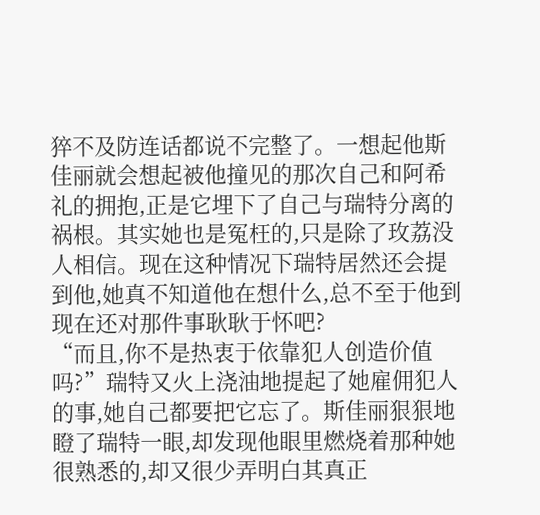猝不及防连话都说不完整了。一想起他斯佳丽就会想起被他撞见的那次自己和阿希礼的拥抱,正是它埋下了自己与瑞特分离的祸根。其实她也是冤枉的,只是除了玫荔没人相信。现在这种情况下瑞特居然还会提到他,她真不知道他在想什么,总不至于他到现在还对那件事耿耿于怀吧?
“而且,你不是热衷于依靠犯人创造价值吗?”瑞特又火上浇油地提起了她雇佣犯人的事,她自己都要把它忘了。斯佳丽狠狠地瞪了瑞特一眼,却发现他眼里燃烧着那种她很熟悉的,却又很少弄明白其真正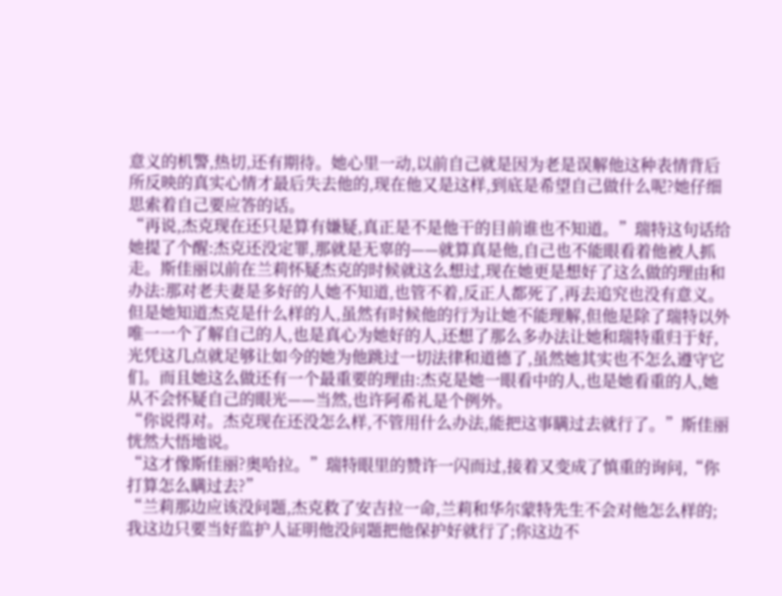意义的机警,热切,还有期待。她心里一动,以前自己就是因为老是误解他这种表情背后所反映的真实心情才最后失去他的,现在他又是这样,到底是希望自己做什么呢?她仔细思索着自己要应答的话。
“再说,杰克现在还只是算有嫌疑,真正是不是他干的目前谁也不知道。”瑞特这句话给她提了个醒:杰克还没定罪,那就是无辜的——就算真是他,自己也不能眼看着他被人抓走。斯佳丽以前在兰莉怀疑杰克的时候就这么想过,现在她更是想好了这么做的理由和办法:那对老夫妻是多好的人她不知道,也管不着,反正人都死了,再去追究也没有意义。但是她知道杰克是什么样的人,虽然有时候他的行为让她不能理解,但他是除了瑞特以外唯一一个了解自己的人,也是真心为她好的人,还想了那么多办法让她和瑞特重归于好,光凭这几点就足够让如今的她为他跳过一切法律和道德了,虽然她其实也不怎么遵守它们。而且她这么做还有一个最重要的理由:杰克是她一眼看中的人,也是她看重的人,她从不会怀疑自己的眼光——当然,也许阿希礼是个例外。
“你说得对。杰克现在还没怎么样,不管用什么办法,能把这事瞒过去就行了。”斯佳丽恍然大悟地说。
“这才像斯佳丽?奥哈拉。”瑞特眼里的赞许一闪而过,接着又变成了慎重的询问,“你打算怎么瞒过去?”
“兰莉那边应该没问题,杰克救了安吉拉一命,兰莉和华尔蒙特先生不会对他怎么样的;我这边只要当好监护人证明他没问题把他保护好就行了;你这边不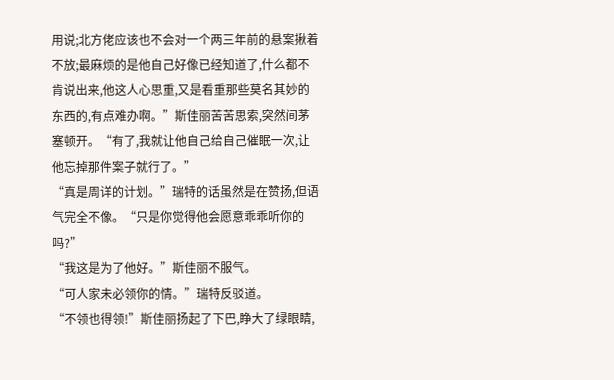用说;北方佬应该也不会对一个两三年前的悬案揪着不放;最麻烦的是他自己好像已经知道了,什么都不肯说出来,他这人心思重,又是看重那些莫名其妙的东西的,有点难办啊。”斯佳丽苦苦思索,突然间茅塞顿开。“有了,我就让他自己给自己催眠一次,让他忘掉那件案子就行了。”
“真是周详的计划。”瑞特的话虽然是在赞扬,但语气完全不像。“只是你觉得他会愿意乖乖听你的吗?”
“我这是为了他好。”斯佳丽不服气。
“可人家未必领你的情。”瑞特反驳道。
“不领也得领!”斯佳丽扬起了下巴,睁大了绿眼睛,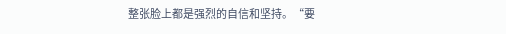整张脸上都是强烈的自信和坚持。“要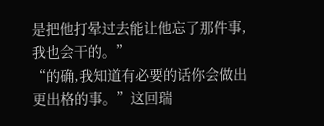是把他打晕过去能让他忘了那件事,我也会干的。”
“的确,我知道有必要的话你会做出更出格的事。”这回瑞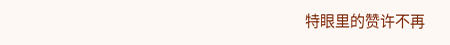特眼里的赞许不再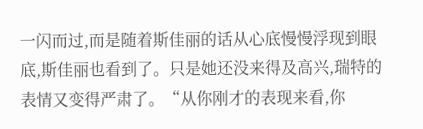一闪而过,而是随着斯佳丽的话从心底慢慢浮现到眼底,斯佳丽也看到了。只是她还没来得及高兴,瑞特的表情又变得严肃了。“从你刚才的表现来看,你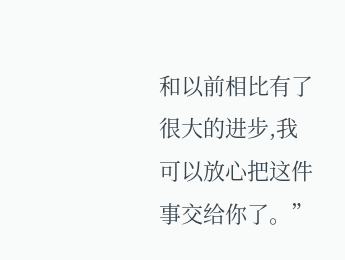和以前相比有了很大的进步,我可以放心把这件事交给你了。”